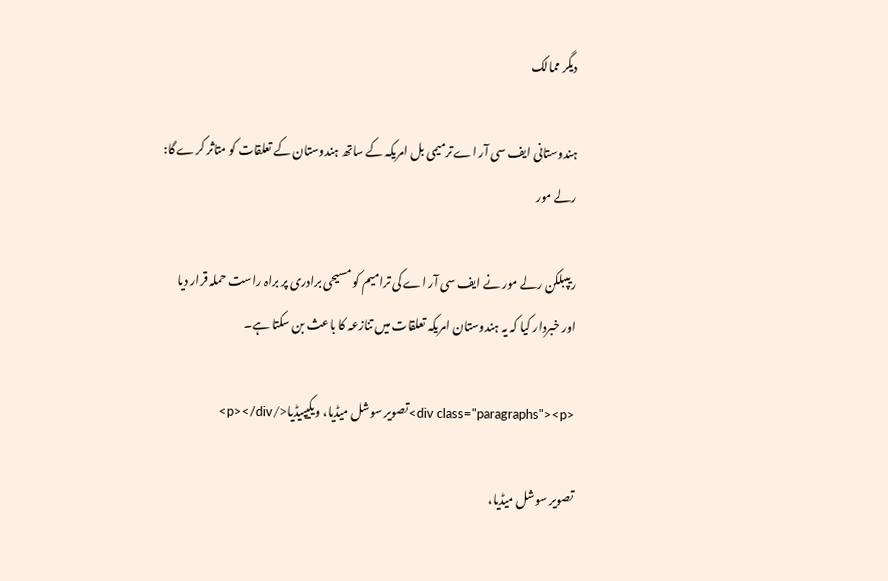دیگر ممالک

ہندوستانی ایف سی آر اے ترمیمی بل امریکہ کے ساتھ ہندوستان کے تعلقات کو متاثر کرے گا: رلے مور

ریپبلکن رلے مور نے ایف سی آر اے کی ترامیم کو مسیحی برادری پر براہ راست حملہ قرار دیا اور خبردار کیا کہ یہ ہندوستان امریکہ تعلقات میں تنازعہ کا باعث بن سکتا ہے۔

<div class="paragraphs"><p>تصویر سوشل میڈیا، ویکیپیڈیا</p></div>

تصویر سوشل میڈیا،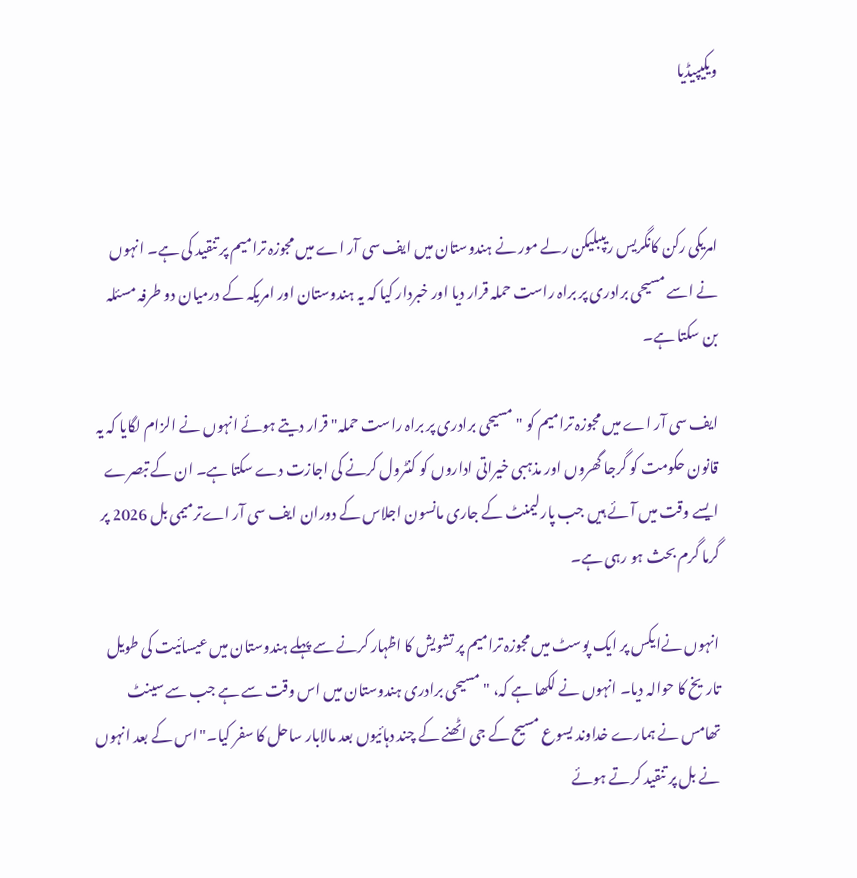ویکیپیڈیا



امریکی رکن کانگریس ریپبلیکن رلے مور نے ہندوستان میں ایف سی آر اے میں مجوزہ ترامیم پر تنقید کی ہے۔ انہوں نے اسے مسیحی برادری پر براہ راست حملہ قرار دیا اور خبردار کیا کہ یہ ہندوستان اور امریکہ کے درمیان دو طرفہ مسئلہ بن سکتا ہے۔

ایف سی آر اے میں مجوزہ ترامیم کو "مسیحی برادری پر براہ راست حملہ" قرار دیتے ہوئے انہوں نے الزام لگایا کہ یہ قانون حکومت کو گرجا گھروں اور مذہبی خیراتی اداروں کو کنٹرول کرنے کی اجازت دے سکتا ہے۔ ان کے تبصرے ایسے وقت میں آئے ہیں جب پارلیمنٹ کے جاری مانسون اجلاس کے دوران ایف سی آر اےترمیمی بل 2026 پر گرما گرم بحث ہو رہی ہے۔

انہوں نےایکس پر ایک پوسٹ میں مجوزہ ترامیم پر تشویش کا اظہار کرنے سے پہلے ہندوستان میں عیسائیت کی طویل تاریخ کا حوالہ دیا۔ انہوں نے لکھا ہے کہ، "مسیحی برادری ہندوستان میں اس وقت سے ہے جب سے سینٹ تھامس نے ہمارے خداوند یسوع مسیح کے جی اٹھنے کے چند دہائیوں بعد مالابار ساحل کا سفر کیا۔"اس کے بعد انہوں نے بل پر تنقید کرتے ہوئے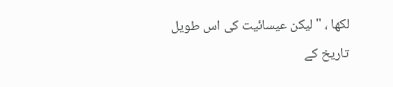لکھا ، "لیکن عیسائیت کی اس طویل تاریخ کے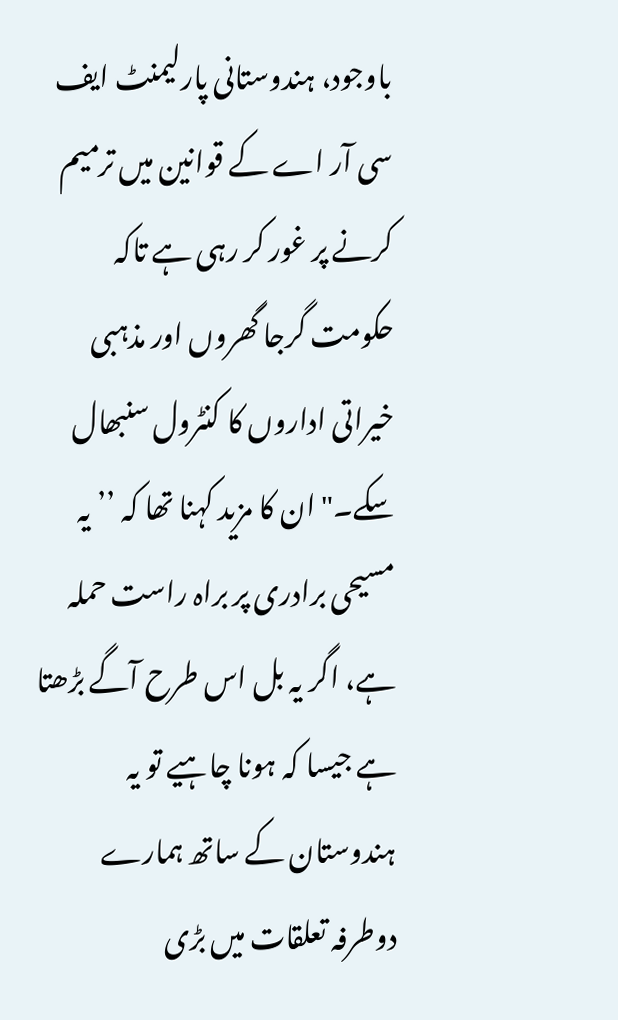باوجود، ہندوستانی پارلیمنٹ ایف سی آر اے کے قوانین میں ترمیم کرنے پر غور کر رہی ہے تاکہ حکومت گرجا گھروں اور مذہبی خیراتی اداروں کا کنٹرول سنبھال سکے۔" ان کا مزید کہنا تھا کہ ’’یہ مسیحی برادری پر براہ راست حملہ ہے، اگر یہ بل اس طرح آگے بڑھتا ہے جیسا کہ ہونا چاہیے تو یہ ہندوستان کے ساتھ ہمارے دوطرفہ تعلقات میں بڑی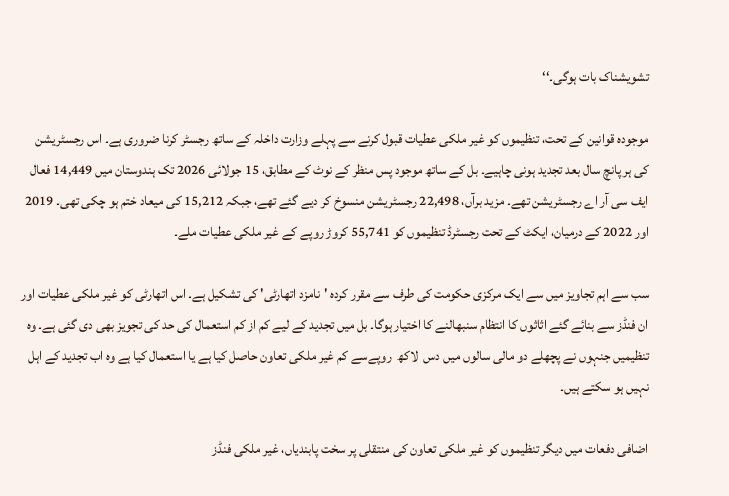تشویشناک بات ہوگی۔‘‘

موجودہ قوانین کے تحت، تنظیموں کو غیر ملکی عطیات قبول کرنے سے پہلے وزارت داخلہ کے ساتھ رجسٹر کرنا ضروری ہے۔ اس رجسٹریشن کی ہر پانچ سال بعد تجدید ہونی چاہیے۔ بل کے ساتھ موجود پس منظر کے نوٹ کے مطابق، 15 جولائی 2026 تک ہندوستان میں 14,449 فعال ایف سی آر اے رجسٹریشن تھے۔ مزید برآں، 22,498 رجسٹریشن منسوخ کر دیے گئے تھے، جبکہ 15,212 کی میعاد ختم ہو چکی تھی۔ 2019 اور 2022 کے درمیان، ایکٹ کے تحت رجسٹرڈ تنظیموں کو 55,741 کروڑ روپے کے غیر ملکی عطیات ملے۔

سب سے اہم تجاویز میں سے ایک مرکزی حکومت کی طرف سے مقرر کردہ 'نامزد اتھارٹی' کی تشکیل ہے۔ اس اتھارٹی کو غیر ملکی عطیات اور ان فنڈز سے بنائے گئے اثاثوں کا انتظام سنبھالنے کا اختیار ہوگا۔ بل میں تجدید کے لیے کم از کم استعمال کی حد کی تجویز بھی دی گئی ہے۔ وہ تنظیمیں جنہوں نے پچھلے دو مالی سالوں میں دس  لاکھ  روپےسے کم غیر ملکی تعاون حاصل کیا ہے یا استعمال کیا ہے وہ اب تجدید کے اہل نہیں ہو سکتے ہیں۔

اضافی دفعات میں دیگر تنظیموں کو غیر ملکی تعاون کی منتقلی پر سخت پابندیاں، غیر ملکی فنڈز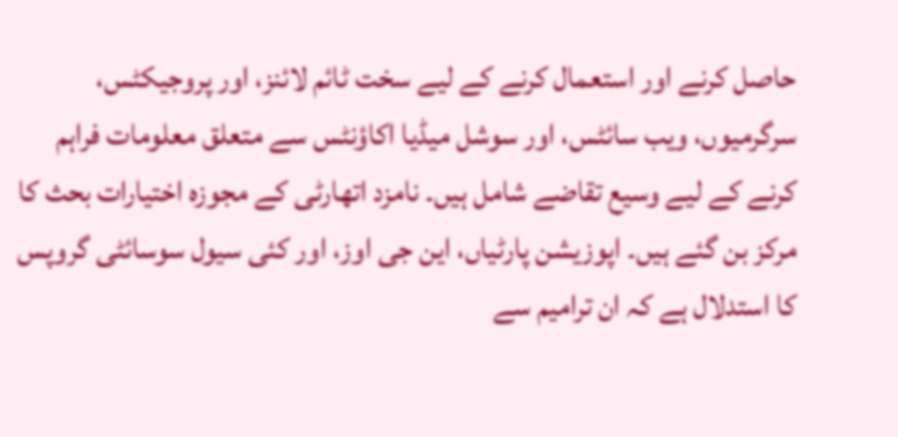حاصل کرنے اور استعمال کرنے کے لیے سخت ٹائم لائنز، اور پروجیکٹس، سرگرمیوں، ویب سائٹس، اور سوشل میڈیا اکاؤنٹس سے متعلق معلومات فراہم کرنے کے لیے وسیع تقاضے شامل ہیں۔ نامزد اتھارٹی کے مجوزہ اختیارات بحث کا مرکز بن گئے ہیں۔ اپوزیشن پارٹیاں، این جی اوز، اور کئی سیول سوسائٹی گروپس کا استدلال ہے کہ ان ترامیم سے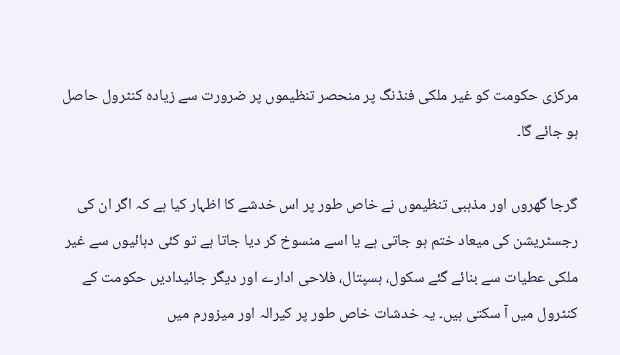مرکزی حکومت کو غیر ملکی فنڈنگ پر منحصر تنظیموں پر ضرورت سے زیادہ کنٹرول حاصل ہو جائے گا۔

گرجا گھروں اور مذہبی تنظیموں نے خاص طور پر اس خدشے کا اظہار کیا ہے کہ اگر ان کی رجسٹریشن کی میعاد ختم ہو جاتی ہے یا اسے منسوخ کر دیا جاتا ہے تو کئی دہائیوں سے غیر ملکی عطیات سے بنائے گئے سکول، ہسپتال، فلاحی ادارے اور دیگر جائیدادیں حکومت کے کنٹرول میں آ سکتی ہیں۔ یہ خدشات خاص طور پر کیرالہ اور میزورم میں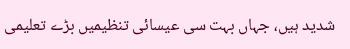شدید ہیں، جہاں بہت سی عیسائی تنظیمیں بڑے تعلیمی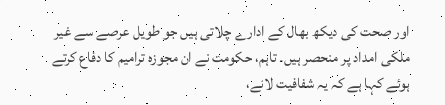اور صحت کی دیکھ بھال کے ادارے چلاتی ہیں جو طویل عرصے سے غیر ملکی امداد پر منحصر ہیں۔ تاہم، حکومت نے ان مجوزہ ترامیم کا دفاع کرتے ہوئے کہا ہے کہ یہ شفافیت لانے،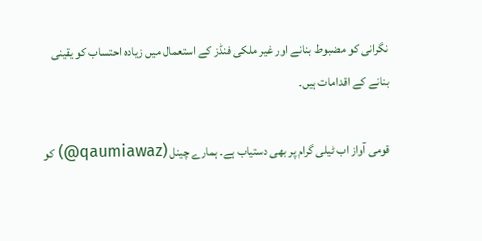نگرانی کو مضبوط بنانے اور غیر ملکی فنڈز کے استعمال میں زیادہ احتساب کو یقینی بنانے کے اقدامات ہیں۔

قومی آواز اب ٹیلی گرام پر بھی دستیاب ہے۔ ہمارے چینل (qaumiawaz@) کو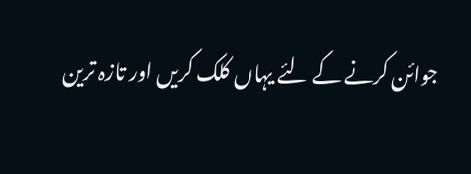جوائن کرنے کے لئے یہاں کلک کریں اور تازہ ترین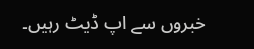خبروں سے اپ ڈیٹ رہیں۔